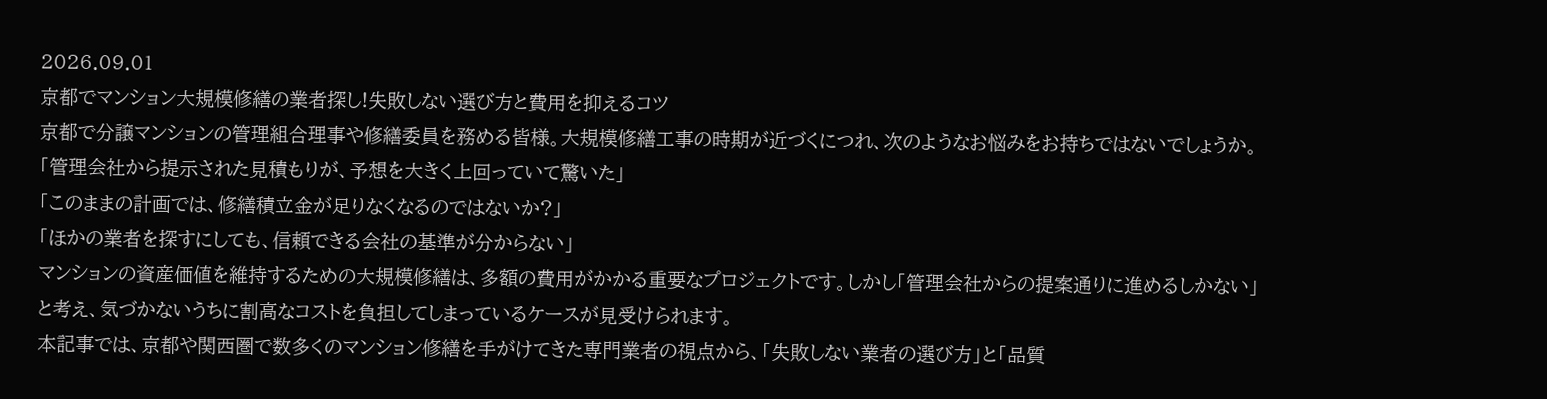2026.09.01
京都でマンション大規模修繕の業者探し!失敗しない選び方と費用を抑えるコツ
京都で分譲マンションの管理組合理事や修繕委員を務める皆様。大規模修繕工事の時期が近づくにつれ、次のようなお悩みをお持ちではないでしょうか。
「管理会社から提示された見積もりが、予想を大きく上回っていて驚いた」
「このままの計画では、修繕積立金が足りなくなるのではないか?」
「ほかの業者を探すにしても、信頼できる会社の基準が分からない」
マンションの資産価値を維持するための大規模修繕は、多額の費用がかかる重要なプロジェクトです。しかし「管理会社からの提案通りに進めるしかない」と考え、気づかないうちに割高なコストを負担してしまっているケースが見受けられます。
本記事では、京都や関西圏で数多くのマンション修繕を手がけてきた専門業者の視点から、「失敗しない業者の選び方」と「品質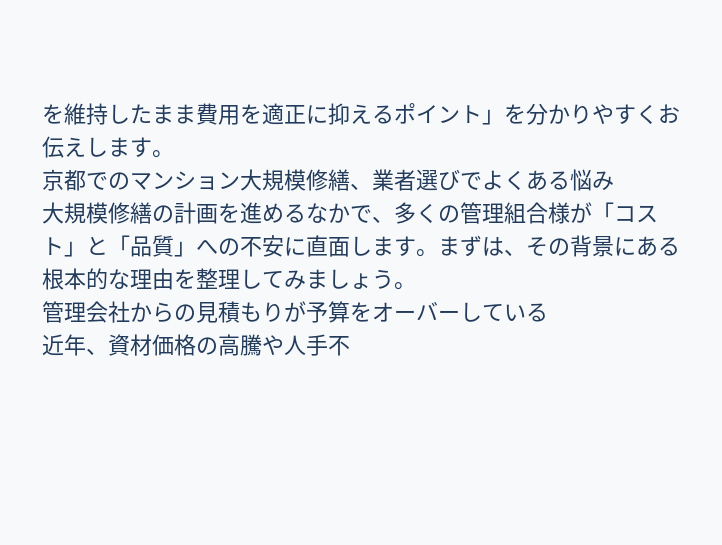を維持したまま費用を適正に抑えるポイント」を分かりやすくお伝えします。
京都でのマンション大規模修繕、業者選びでよくある悩み
大規模修繕の計画を進めるなかで、多くの管理組合様が「コスト」と「品質」への不安に直面します。まずは、その背景にある根本的な理由を整理してみましょう。
管理会社からの見積もりが予算をオーバーしている
近年、資材価格の高騰や人手不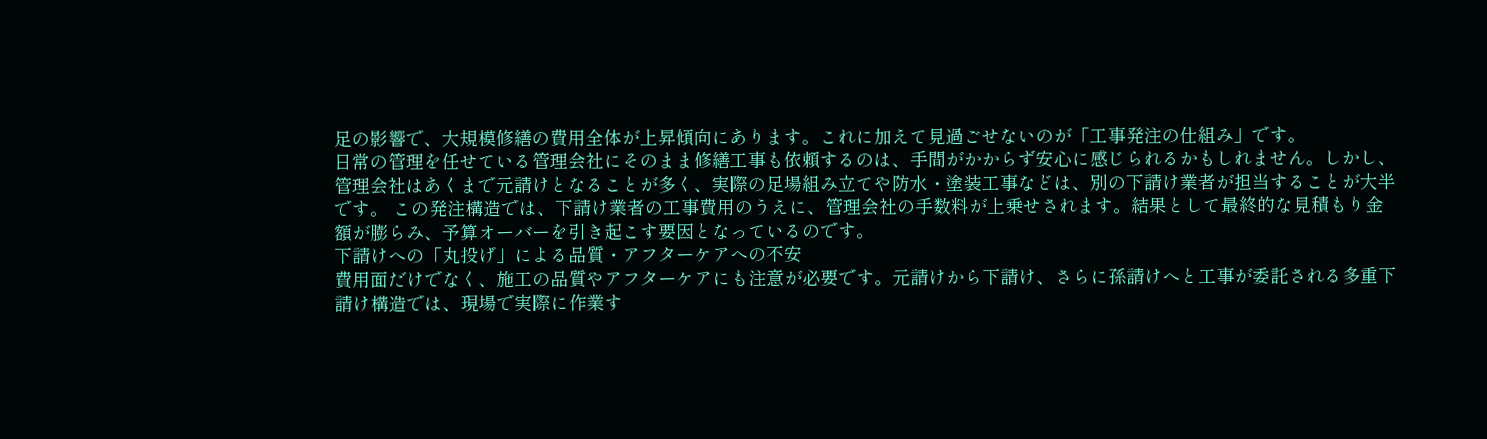足の影響で、大規模修繕の費用全体が上昇傾向にあります。これに加えて見過ごせないのが「工事発注の仕組み」です。
日常の管理を任せている管理会社にそのまま修繕工事も依頼するのは、手間がかからず安心に感じられるかもしれません。しかし、管理会社はあくまで元請けとなることが多く、実際の足場組み立てや防水・塗装工事などは、別の下請け業者が担当することが大半です。 この発注構造では、下請け業者の工事費用のうえに、管理会社の手数料が上乗せされます。結果として最終的な見積もり金額が膨らみ、予算オーバーを引き起こす要因となっているのです。
下請けへの「丸投げ」による品質・アフターケアへの不安
費用面だけでなく、施工の品質やアフターケアにも注意が必要です。元請けから下請け、さらに孫請けへと工事が委託される多重下請け構造では、現場で実際に作業す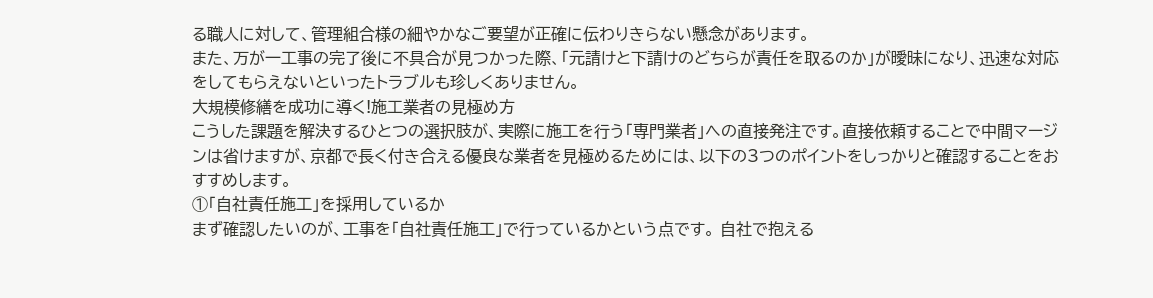る職人に対して、管理組合様の細やかなご要望が正確に伝わりきらない懸念があります。
また、万が一工事の完了後に不具合が見つかった際、「元請けと下請けのどちらが責任を取るのか」が曖昧になり、迅速な対応をしてもらえないといったトラブルも珍しくありません。
大規模修繕を成功に導く!施工業者の見極め方
こうした課題を解決するひとつの選択肢が、実際に施工を行う「専門業者」への直接発注です。直接依頼することで中間マージンは省けますが、京都で長く付き合える優良な業者を見極めるためには、以下の3つのポイントをしっかりと確認することをおすすめします。
①「自社責任施工」を採用しているか
まず確認したいのが、工事を「自社責任施工」で行っているかという点です。 自社で抱える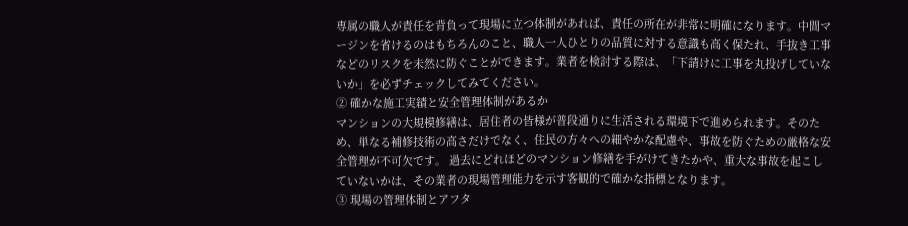専属の職人が責任を背負って現場に立つ体制があれば、責任の所在が非常に明確になります。中間マージンを省けるのはもちろんのこと、職人一人ひとりの品質に対する意識も高く保たれ、手抜き工事などのリスクを未然に防ぐことができます。業者を検討する際は、「下請けに工事を丸投げしていないか」を必ずチェックしてみてください。
② 確かな施工実績と安全管理体制があるか
マンションの大規模修繕は、居住者の皆様が普段通りに生活される環境下で進められます。そのため、単なる補修技術の高さだけでなく、住民の方々への細やかな配慮や、事故を防ぐための厳格な安全管理が不可欠です。 過去にどれほどのマンション修繕を手がけてきたかや、重大な事故を起こしていないかは、その業者の現場管理能力を示す客観的で確かな指標となります。
③ 現場の管理体制とアフタ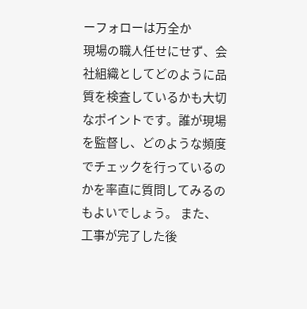ーフォローは万全か
現場の職人任せにせず、会社組織としてどのように品質を検査しているかも大切なポイントです。誰が現場を監督し、どのような頻度でチェックを行っているのかを率直に質問してみるのもよいでしょう。 また、工事が完了した後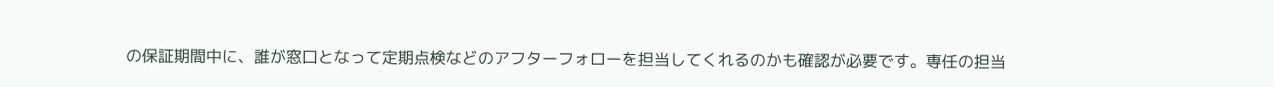の保証期間中に、誰が窓口となって定期点検などのアフターフォローを担当してくれるのかも確認が必要です。専任の担当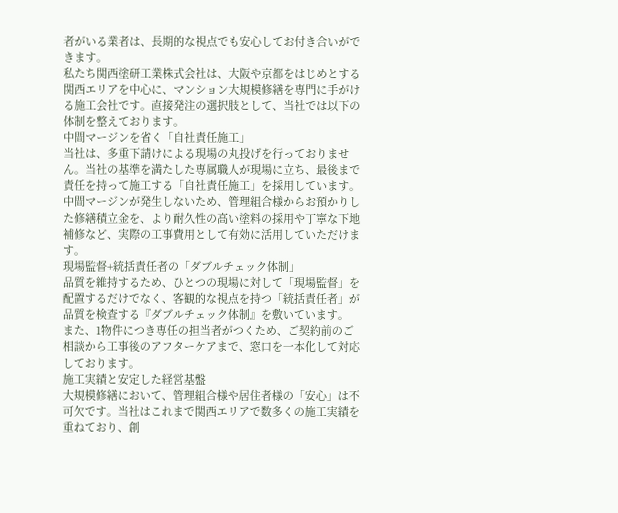者がいる業者は、長期的な視点でも安心してお付き合いができます。
私たち関西塗研工業株式会社は、大阪や京都をはじめとする関西エリアを中心に、マンション大規模修繕を専門に手がける施工会社です。直接発注の選択肢として、当社では以下の体制を整えております。
中間マージンを省く「自社責任施工」
当社は、多重下請けによる現場の丸投げを行っておりません。当社の基準を満たした専属職人が現場に立ち、最後まで責任を持って施工する「自社責任施工」を採用しています。 中間マージンが発生しないため、管理組合様からお預かりした修繕積立金を、より耐久性の高い塗料の採用や丁寧な下地補修など、実際の工事費用として有効に活用していただけます。
現場監督+統括責任者の「ダブルチェック体制」
品質を維持するため、ひとつの現場に対して「現場監督」を配置するだけでなく、客観的な視点を持つ「統括責任者」が品質を検査する『ダブルチェック体制』を敷いています。 また、1物件につき専任の担当者がつくため、ご契約前のご相談から工事後のアフターケアまで、窓口を一本化して対応しております。
施工実績と安定した経営基盤
大規模修繕において、管理組合様や居住者様の「安心」は不可欠です。当社はこれまで関西エリアで数多くの施工実績を重ねており、創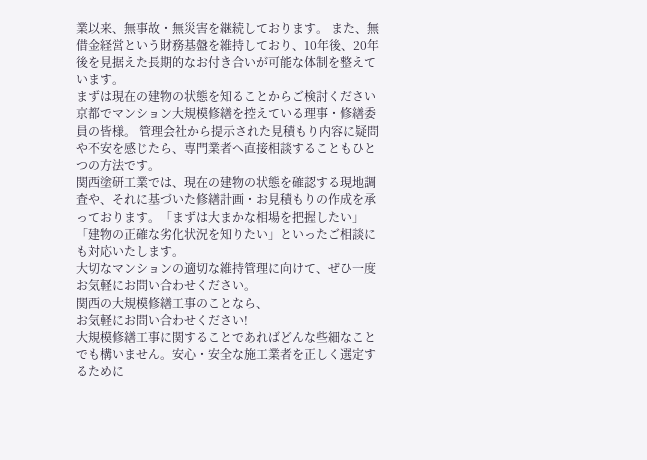業以来、無事故・無災害を継続しております。 また、無借金経営という財務基盤を維持しており、10年後、20年後を見据えた長期的なお付き合いが可能な体制を整えています。
まずは現在の建物の状態を知ることからご検討ください
京都でマンション大規模修繕を控えている理事・修繕委員の皆様。 管理会社から提示された見積もり内容に疑問や不安を感じたら、専門業者へ直接相談することもひとつの方法です。
関西塗研工業では、現在の建物の状態を確認する現地調査や、それに基づいた修繕計画・お見積もりの作成を承っております。「まずは大まかな相場を把握したい」「建物の正確な劣化状況を知りたい」といったご相談にも対応いたします。
大切なマンションの適切な維持管理に向けて、ぜひ一度お気軽にお問い合わせください。
関西の大規模修繕工事のことなら、
お気軽にお問い合わせください!
大規模修繕工事に関することであればどんな些細なことでも構いません。安心・安全な施工業者を正しく選定するために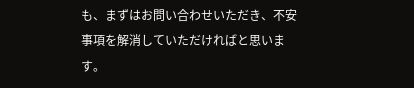も、まずはお問い合わせいただき、不安事項を解消していただければと思います。